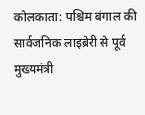कोलकाता: पश्चिम बंगाल की सार्वजनिक लाइब्रेरी से पूर्व मुख्यमंत्री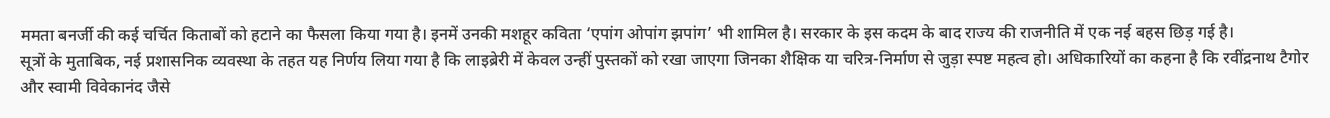ममता बनर्जी की कई चर्चित किताबों को हटाने का फैसला किया गया है। इनमें उनकी मशहूर कविता ‘एपांग ओपांग झपांग’ भी शामिल है। सरकार के इस कदम के बाद राज्य की राजनीति में एक नई बहस छिड़ गई है।
सूत्रों के मुताबिक, नई प्रशासनिक व्यवस्था के तहत यह निर्णय लिया गया है कि लाइब्रेरी में केवल उन्हीं पुस्तकों को रखा जाएगा जिनका शैक्षिक या चरित्र-निर्माण से जुड़ा स्पष्ट महत्व हो। अधिकारियों का कहना है कि रवींद्रनाथ टैगोर और स्वामी विवेकानंद जैसे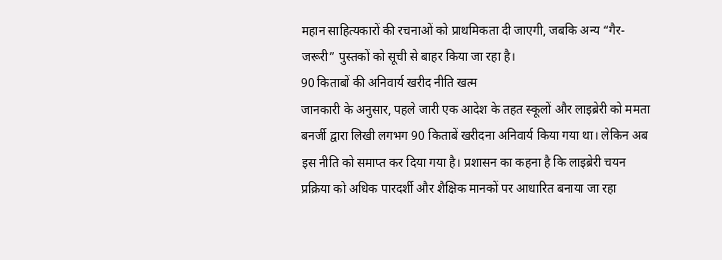महान साहित्यकारों की रचनाओं को प्राथमिकता दी जाएगी, जबकि अन्य “गैर-जरूरी” पुस्तकों को सूची से बाहर किया जा रहा है।
90 किताबों की अनिवार्य खरीद नीति खत्म
जानकारी के अनुसार, पहले जारी एक आदेश के तहत स्कूलों और लाइब्रेरी को ममता बनर्जी द्वारा लिखी लगभग 90 किताबें खरीदना अनिवार्य किया गया था। लेकिन अब इस नीति को समाप्त कर दिया गया है। प्रशासन का कहना है कि लाइब्रेरी चयन प्रक्रिया को अधिक पारदर्शी और शैक्षिक मानकों पर आधारित बनाया जा रहा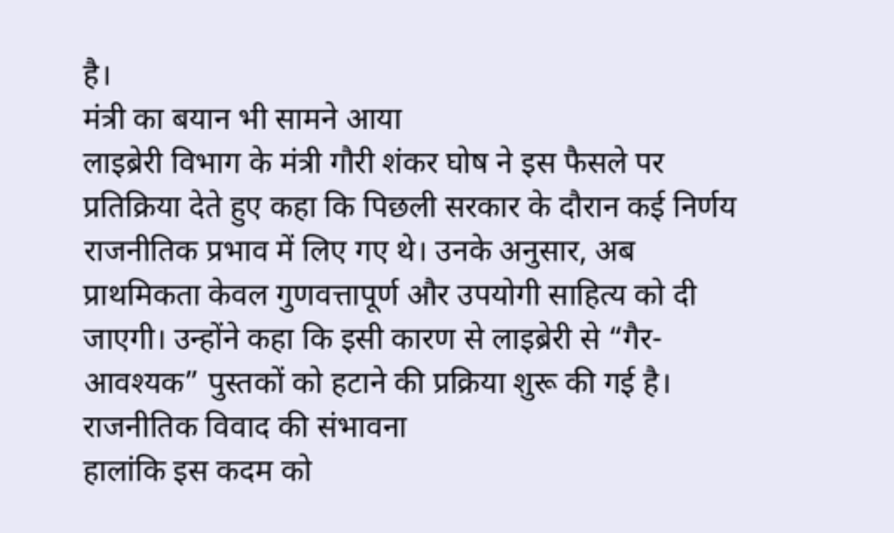है।
मंत्री का बयान भी सामने आया
लाइब्रेरी विभाग के मंत्री गौरी शंकर घोष ने इस फैसले पर प्रतिक्रिया देते हुए कहा कि पिछली सरकार के दौरान कई निर्णय राजनीतिक प्रभाव में लिए गए थे। उनके अनुसार, अब प्राथमिकता केवल गुणवत्तापूर्ण और उपयोगी साहित्य को दी जाएगी। उन्होंने कहा कि इसी कारण से लाइब्रेरी से “गैर-आवश्यक” पुस्तकों को हटाने की प्रक्रिया शुरू की गई है।
राजनीतिक विवाद की संभावना
हालांकि इस कदम को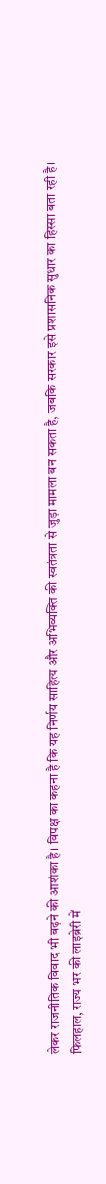लेकर राजनीतिक विवाद भी बढ़ने की आशंका है। विपक्ष का कहना है कि यह निर्णय साहित्य और अभिव्यक्ति की स्वतंत्रता से जुड़ा मामला बन सकता है, जबकि सरकार इसे प्रशासनिक सुधार का हिस्सा बता रही है।
फिलहाल, राज्य भर की लाइब्रेरी में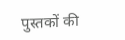पुस्तकों की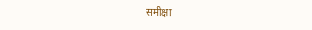समीक्षा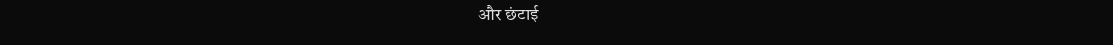और छंटाई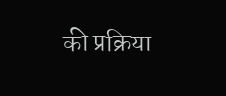की प्रक्रिया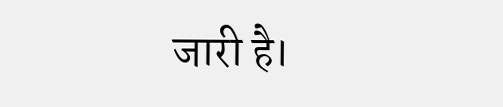जारी है।